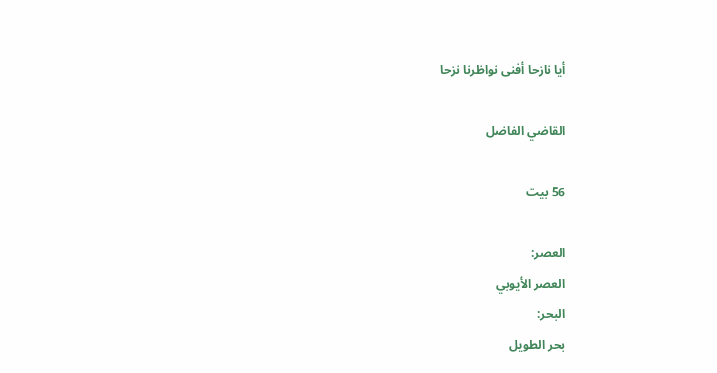أيا نازحا أفنى نواظرنا نزحا

القاضي الفاضل

56 بيت

العصر:
العصر الأيوبي
البحر:
بحر الطويل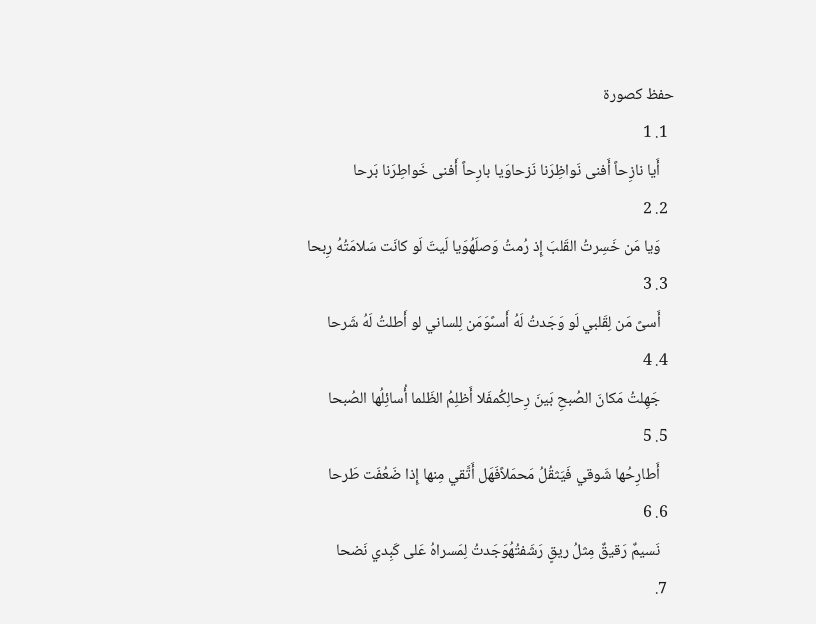حفظ كصورة
  1. 1
    أَيا نازِحاً أَفنى نَواظِرَنا نَزحاوَيا بارِحاً أَفنى خَواطِرَنا بَرحا
  2. 2
    وَيا مَن خَسِرتُ القَلبَ إِذ رُمتُ وَصلَهُوَيا لَيتَ لَو كانَت سَلامَتُهُ رِبحا
  3. 3
    أَسىً مَن لِقَلبي لَو وَجَدتُ لَهُ أَسىًوَمَن لِلساني لو أَطلتُ لَهُ شَرحا
  4. 4
    جَهِلتُ مَكانَ الصُبحِ بَينَ رِحالِكُمفَلا أَظلِمُ الظَلما أُسائِلُها الصُبحا
  5. 5
    أَطارِحُها شَوقي فَيَثقُلُ مَحمَلاًفَهَل أَتَّقي مِنها إِذا ضَعُفَت طَرحا
  6. 6
    نَسيمٌ رَقيقٌ مِثلُ ريقٍ رَشَفتُهُوَجَدتُ لِمَسراهُ عَلى كَبِدي نَضحا
  7.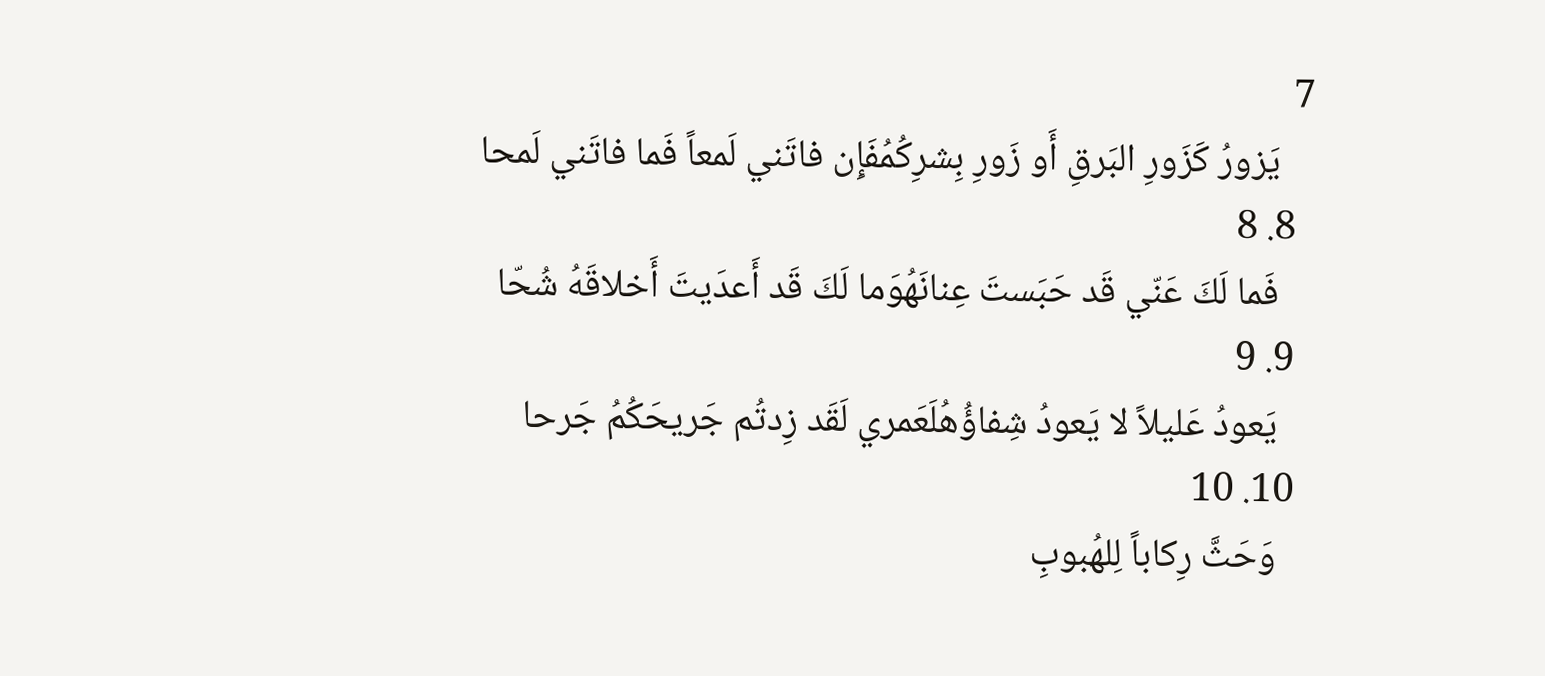7
    يَزورُ كَزَورِ البَرقِ أَو زَورِ بِشرِكُمُفَإِن فاتَني لَمعاً فَما فاتَني لَمحا
  8. 8
    فَما لَكَ عَنّي قَد حَبَستَ عِنانَهُوَما لَكَ قَد أَعدَيتَ أَخلاقَهُ شُحّا
  9. 9
    يَعودُ عَليلاً لا يَعودُ شِفاؤُهُلَعَمري لَقَد زِدتُم جَريحَكُمُ جَرحا
  10. 10
    وَحَثَّ رِكاباً لِلهُبوبِ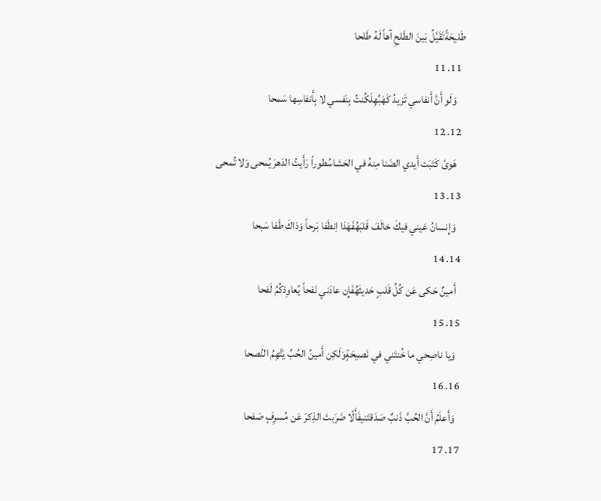طَليحَةًتَقَيَّلُ بَينَ الطَلحِ آهاً لَهُ طَلحا
  11. 11
    وَلَو أَنَّ أَنفاسي تَزيدُ كَهَبِّهِلَكُنتُ بِنَفسي لا بِأَنفاسِها سَمحا
  12. 12
    هَوىً كَتَبَت أَيدي الضَنا مِنهُ في الحَشاسُطوراً رَأَيتُ الدَهرَ يُمحى وَلا تُمحى
  13. 13
    وَإِنسانُ عَيني فيكَ خالَفَ قَلبَهُفَهَذا اِنطَفا بَرحاً وَذاكَ طَفا سَبحا
  14. 14
    أَمينٌ حَكى عَن كُلِّ قَلبٍ حَديثَهُفَإِن عادَني نَفحاً يُعاوِدْكُمُ لَفحا
  15. 15
    وَيا ناصِحي ما خُنتَني في نَصيحَةٍوَلَكِن أَمينُ الحُبِّ يَتَّهِمُ النُصحا
  16. 16
    وَأَعلَمُ أَنَّ الحُبَّ ذَنبٌ صَدَقتَنيفَأَلّا ضَرَبتَ الذِكرَ عَن مُسرِفٍ صَفحا
  17. 17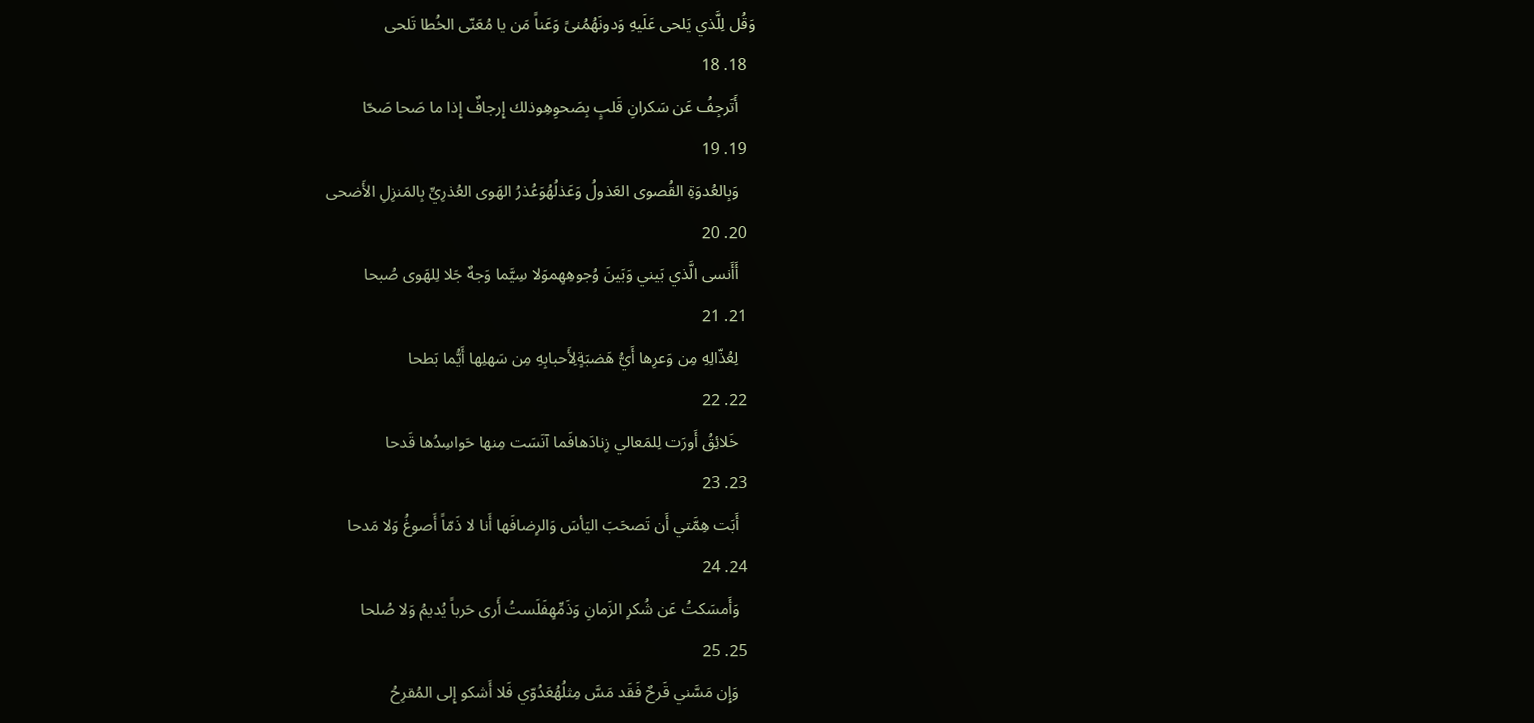وَقُل لِلَّذي يَلحى عَلَيهِ وَدونَهُمُنىً وَعَناً مَن يا مُعَنّى الخُطا تَلحى
  18. 18
    أَتَرجِفُ عَن سَكرانِ قَلبٍ بِصَحوِهِوذلك إِرجافٌ إِذا ما صَحا صَحّا
  19. 19
    وَبِالعُدوَةِ القُصوى العَذولُ وَعَذلُهُوَعُذرُ الهَوى العُذرِيِّ بِالمَنزِلِ الأَضحى
  20. 20
    أَأَنسى الَّذي بَيني وَبَينَ وُجوهِهِموَلا سِيَّما وَجهٌ جَلا لِلهَوى صُبحا
  21. 21
    لِعُذّالِهِ مِن وَعرِها أَيُّ هَضبَةٍلِأَحبابِهِ مِن سَهلِها أَيُّما بَطحا
  22. 22
    خَلائِقُ أَورَت لِلمَعالي زِنادَهافَما آنَسَت مِنها حَواسِدُها قَدحا
  23. 23
    أَبَت هِمَّتي أَن تَصحَبَ اليَأسَ وَالرِضافَها أَنا لا ذَمّاً أَصوغُ وَلا مَدحا
  24. 24
    وَأَمسَكتُ عَن شُكرِ الزَمانِ وَذَمِّهِفَلَستُ أَرى حَرباً يُديمُ وَلا صُلحا
  25. 25
    وَإِن مَسَّني قَرحٌ فَقَد مَسَّ مِثلُهُعَدُوّي فَلا أَشكو إِلى المُقرِحُ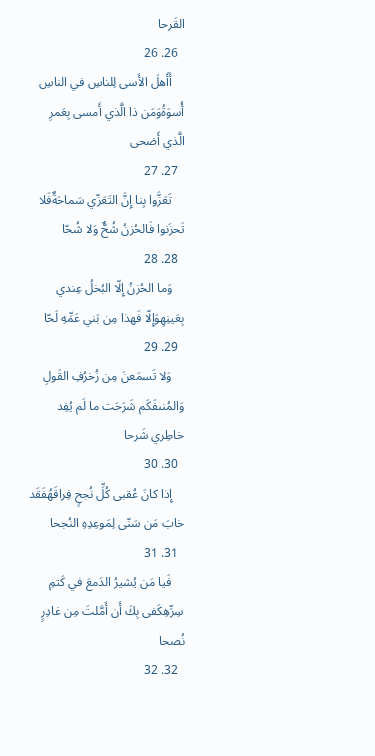القَرحا
  26. 26
    أَأَهلَ الأَسى لِلناسِ في الناسِ أُسوَةُوَمَن ذا الَّذي أَمسى بِعَمرِ الَّذي أَضحى
  27. 27
    تَعَزَّوا بِنا إِنَّ التَعَزّي سَماحَةٌفَلا تَحزَنوا فَالحُزنُ شُحٌّ وَلا شُحّا
  28. 28
    وَما الحُزنُ إِلّا البُخلُ عِندي بِعَينِهِوَإِلّا فَهذا مِن بَني عَمِّهِ لَحّا
  29. 29
    وَلا تَسمَعنَ مِن زُخرُفِ القَولِ وَالمُنىفَكَم شَرَحَت ما لَم يُفِد خاطِري شَرحا
  30. 30
    إِذا كانَ عُقبى كُلِّ نُجحٍ فِراقَهُفَقَد خابَ مَن سَنّى لِمَوعِدِهِ النُجحا
  31. 31
    فَيا مَن يُشيرُ الدَمعَ في كَتمِ سِرِّهِكَفى بِكَ أَن أَمَّلتَ مِن غادِرٍ نُصحا
  32. 32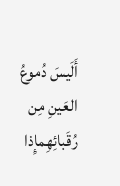أَلَيسَ دُموعُ العَينِ مِن رُقَبائِهِمإِذا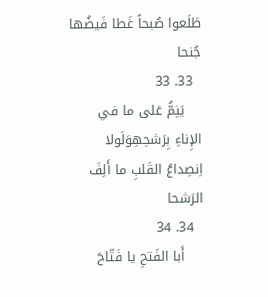طَلَعوا صُبحاً غَطا فَيضُها جُنحا
  33. 33
    يَنِمُّ عَلى ما في الإِناءِ بِرَشحِهِوَلَولا اِنصِداعُ القَلبِ ما أَلِفَ الرَشحا
  34. 34
    أَبا الفَتحِ يا فَتّاحَ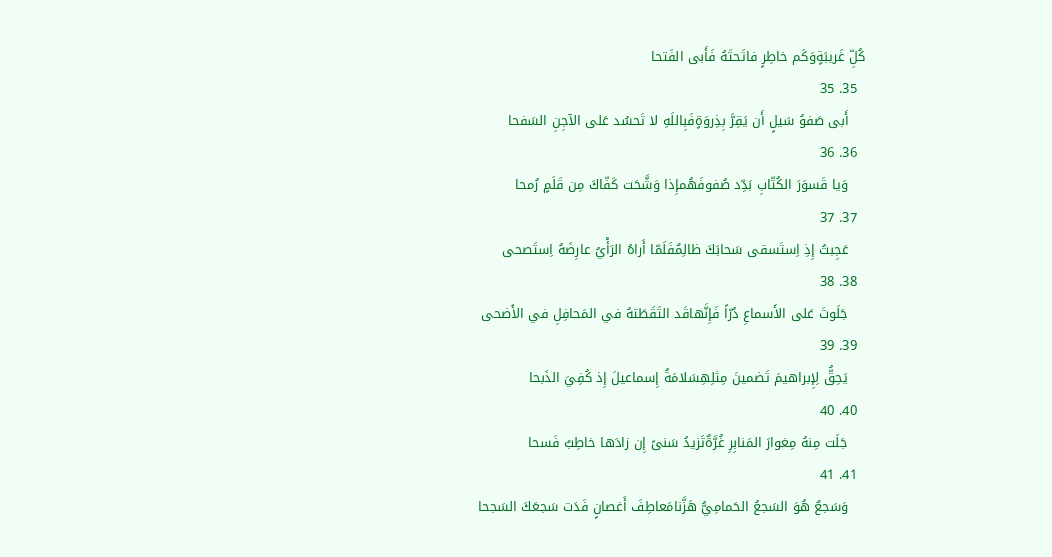كُلِّ غَريبَةٍوَكَم خاطِرٍ فاتَحتَهُ فَأَبى الفَتحا
  35. 35
    أَبى صَفوُ سَيلٍ أَن يَقِرَّ بِذِروَةٍفَبِاللَهِ لا تَحسُد عَلى الآجِنِ السَفحا
  36. 36
    وَيا قَسوَرَ الكُتّابِ بَدِّد صُفوفَهُمإِذا وَشَّحَت كَفّاكَ مِن قَلَمٍ رُمحا
  37. 37
    عَجِبتُ إِذِ اِستَسقى سَحابَكَ ظالِمٌفَلَمّا أَراهُ الرَأْيُ عارِضَهُ اِستَصحى
  38. 38
    جَلَوتَ عَلى الأَسماعِ دُرّاً فَإِنَّهاقَد التَقَطَتهُ في المَحافِلِ في الأَضحى
  39. 39
    يَحِقُّ لِإِبراهيمَ تَضمينَ مِثلِهِسَلامَةُ إِسماعيلَ إِذ كُفِيَ الذَبحا
  40. 40
    جَلَت مِنهُ مِغوارَ المَنابِرِ غُرَّةٌتَزيدُ سَنىً إِن زادَها خاطِبٌ فَسحا
  41. 41
    وَسَجعٌ هُوَ السَجعُ الحَمامِيُّ هَزَّنامَعاطِفَ أَغصانٍ فَدَت سَجعَكَ السَجحا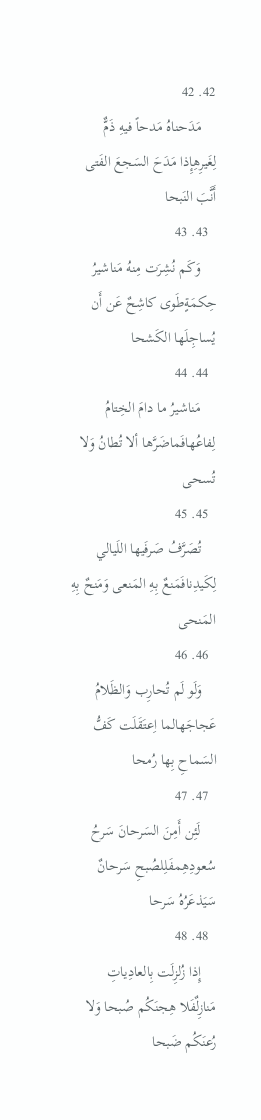42. 42
    مَدَحناهُ مَدحاً فيهِ ذَمٌّ لِغَيرِهِإِذا مَدَحَ السَجعَ الفَتى أَنَّبَ النَبحا
  43. 43
    وَكَم نُشِرَت مِنهُ مَناشيرُ حِكمَةٍطَوى كاشِحٌ عَن أَن يُساجِلَها الكَشحا
  44. 44
    مَناشيرُ ما دامَ الخِتامُ لِفاعُهافَماضَرَّها ألا تُطانُ وَلا تُسحى
  45. 45
    تُصَرَّفُ صَرفَيها اللَيالي لِكَيدِنافَمَنعٌ بِهِ المَنعى وَمَنحٌ بِهِ المَنحى
  46. 46
    وَلَو لَم تُحارِب وَالظَلامُ عَجاجَهالما اِعتَقَلَت كَفُّ السَماحِ بِها رُمحا
  47. 47
    لَئِن أَمِنَ السَرحانَ سَرحُ سُعودِهِمفَلِلصُبحِ سَرحانٌ سَيَذعَرُهُ سَرحا
  48. 48
    إِذا زُلزِلَت بِالعادِياتِ مَنازِلٌفَلا هِجنَكُم صُبحا وَلا رُعنَكُم ضَبحا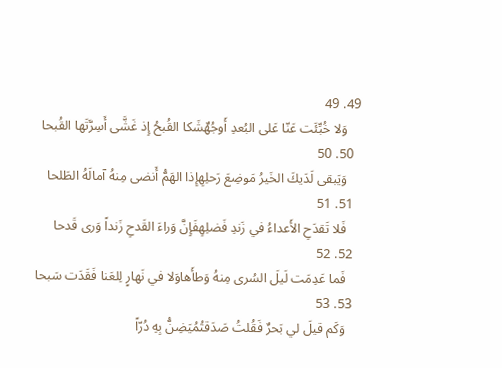49. 49
    وَلا خُبِّئَت عَنّا عَلى البُعدِ أَوجُهٌشَكا القُبحُ إِذ غَشَّى أَسِرَّتَها القُبحا
  50. 50
    وَيَبقى لَدَيكَ الخَيرُ مَوضِعَ رَحلِهِإِذا الهَمُّ أَنضى مِنهُ آمالَهُ الطَلحا
  51. 51
    فَلا تَقدَحِ الأَعداءُ في زَندِ فَضلِهِفَإِنَّ وَراءَ القَدحِ زَنداً وَرى قَدحا
  52. 52
    فَما عَدِمَت لَيلَ السُرى مِنهُ وَطأَهاوَلا في نَهارٍ لِلعَنا فَقَدَت سَبحا
  53. 53
    وَكَم قيلَ لي بَحرٌ فَقُلتُ صَدَقتُمُيَضِنُّ بِهِ دُرّاً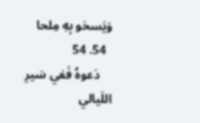وَيَسخو بِهِ مِلحا
  54. 54
    دَعوهُ فَفي سَيرِ اللَيالي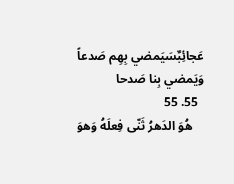عَجائِبٌسَيَمضي بِهِم صَدعاً وَيَمضي بِنا صَدحا
  55. 55
    هُوَ الدَهرُ ثَنّى فِعلَهُ وَهوَ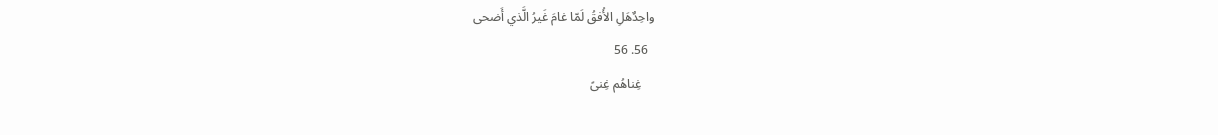واحِدٌهَلِ الأُفقُ لَمّا غامَ غَيرُ الَّذي أَضحى
  56. 56
    غِناهُم غِنىً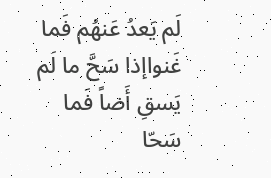لَم يَعدُ عَنهُم فَما غَنواإذا سَحَّ ما لَم يَسقِ أَضاً فَما سَحّا